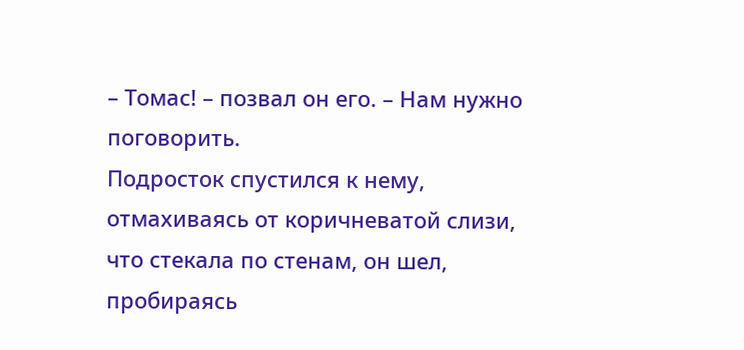– Томас! – позвал он его. – Нам нужно поговорить.
Подросток спустился к нему, отмахиваясь от коричневатой слизи, что стекала по стенам, он шел, пробираясь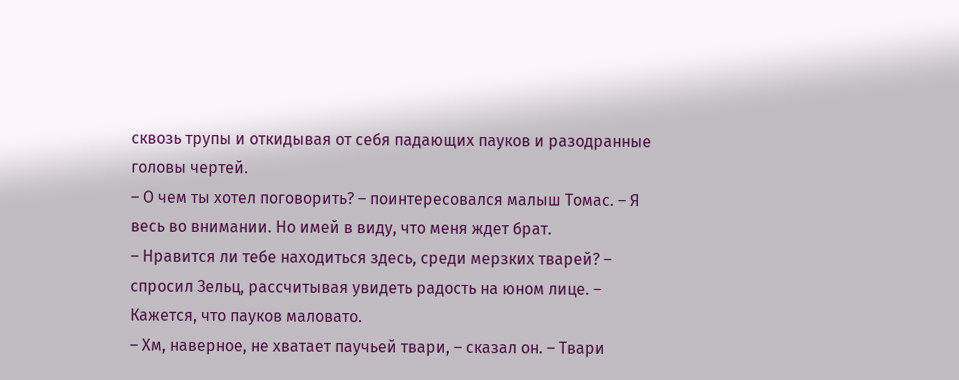сквозь трупы и откидывая от себя падающих пауков и разодранные головы чертей.
– О чем ты хотел поговорить? – поинтересовался малыш Томас. – Я весь во внимании. Но имей в виду, что меня ждет брат.
– Нравится ли тебе находиться здесь, среди мерзких тварей? – спросил Зельц, рассчитывая увидеть радость на юном лице. – Кажется, что пауков маловато.
– Хм, наверное, не хватает паучьей твари, – сказал он. – Твари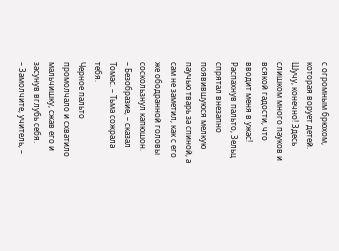с огромным брюхом, которая ворует детей. Шучу, конечно! Здесь слишком много пауков и всякой гадости, что вводит меня в ужас!
Распахнув пальто, Зельц спрятал внезапно появившуюся мелкую паучью тварь за спиной, а сам не заметил, как с его же ободранной головы соскользнул капюшон.
– Безобразие, – сказал Томас. – Тьма сожрала тебя.
Черное пальто промолчало и схватило мальчишку, сжав его и засунув вглубь себя.
– Замолчите, учитель, –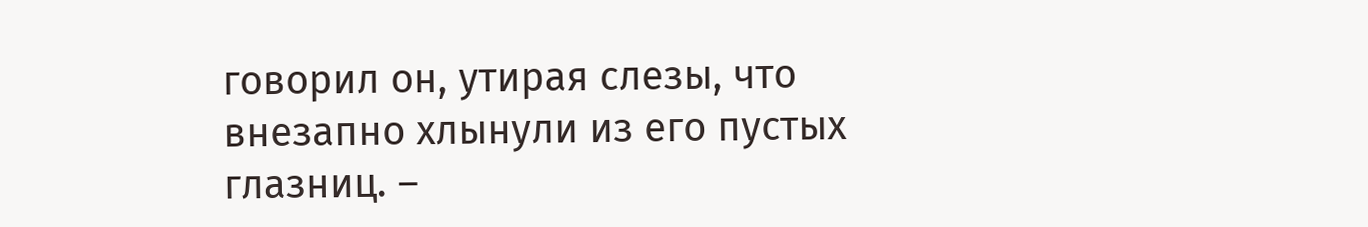говорил он, утирая слезы, что внезапно хлынули из его пустых глазниц. –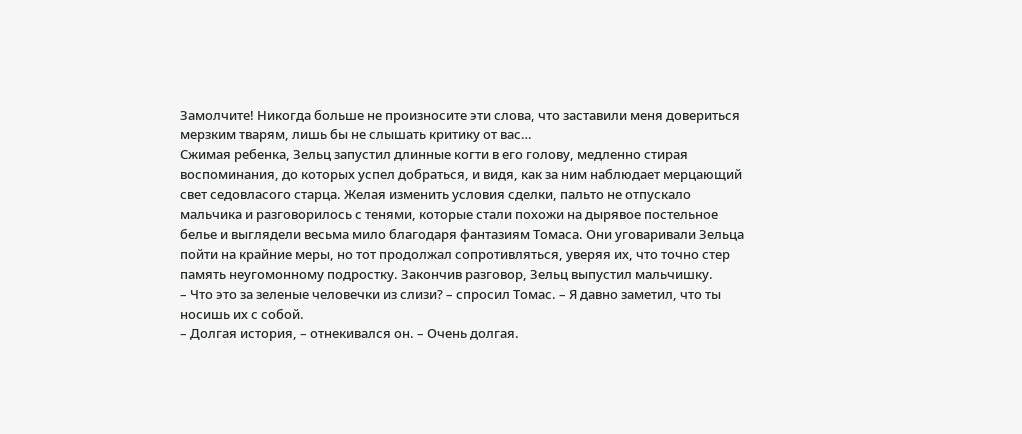Замолчите! Никогда больше не произносите эти слова, что заставили меня довериться мерзким тварям, лишь бы не слышать критику от вас…
Сжимая ребенка, Зельц запустил длинные когти в его голову, медленно стирая воспоминания, до которых успел добраться, и видя, как за ним наблюдает мерцающий свет седовласого старца. Желая изменить условия сделки, пальто не отпускало мальчика и разговорилось с тенями, которые стали похожи на дырявое постельное белье и выглядели весьма мило благодаря фантазиям Томаса. Они уговаривали Зельца пойти на крайние меры, но тот продолжал сопротивляться, уверяя их, что точно стер память неугомонному подростку. Закончив разговор, Зельц выпустил мальчишку.
– Что это за зеленые человечки из слизи? – спросил Томас. – Я давно заметил, что ты носишь их с собой.
– Долгая история, – отнекивался он. – Очень долгая.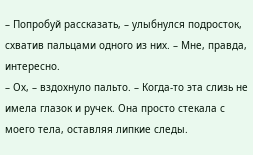– Попробуй рассказать, – улыбнулся подросток, схватив пальцами одного из них. – Мне, правда, интересно.
– Ох, – вздохнуло пальто. – Когда-то эта слизь не имела глазок и ручек. Она просто стекала с моего тела, оставляя липкие следы.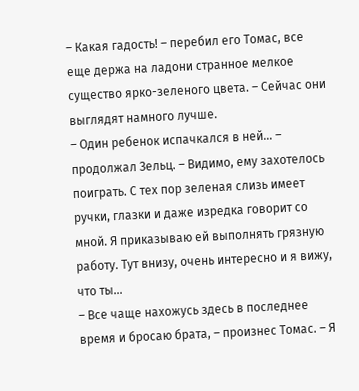– Какая гадость! – перебил его Томас, все еще держа на ладони странное мелкое существо ярко-зеленого цвета. – Сейчас они выглядят намного лучше.
– Один ребенок испачкался в ней… – продолжал Зельц. – Видимо, ему захотелось поиграть. С тех пор зеленая слизь имеет ручки, глазки и даже изредка говорит со мной. Я приказываю ей выполнять грязную работу. Тут внизу, очень интересно и я вижу, что ты…
– Все чаще нахожусь здесь в последнее время и бросаю брата, – произнес Томас. – Я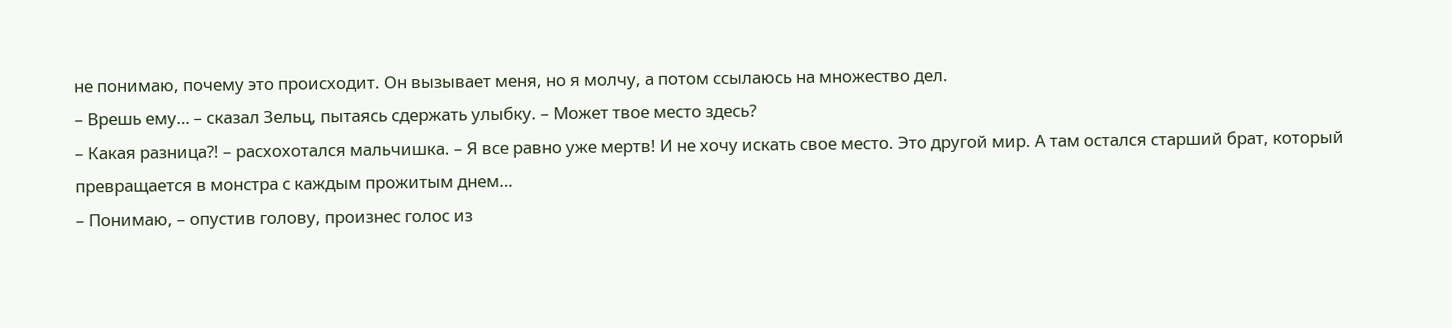не понимаю, почему это происходит. Он вызывает меня, но я молчу, а потом ссылаюсь на множество дел.
– Врешь ему… – сказал Зельц, пытаясь сдержать улыбку. – Может твое место здесь?
– Какая разница?! – расхохотался мальчишка. – Я все равно уже мертв! И не хочу искать свое место. Это другой мир. А там остался старший брат, который превращается в монстра с каждым прожитым днем…
– Понимаю, – опустив голову, произнес голос из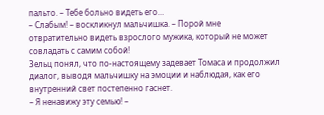пальто. – Тебе больно видеть его…
– Слабым! – воскликнул мальчишка. – Порой мне отвратительно видеть взрослого мужика, который не может совладать с самим собой!
Зельц понял, что по-настоящему задевает Томаса и продолжил диалог, выводя мальчишку на эмоции и наблюдая, как его внутренний свет постепенно гаснет.
– Я ненавижу эту семью! –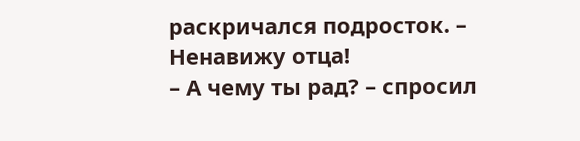раскричался подросток. – Ненавижу отца!
– А чему ты рад? – спросил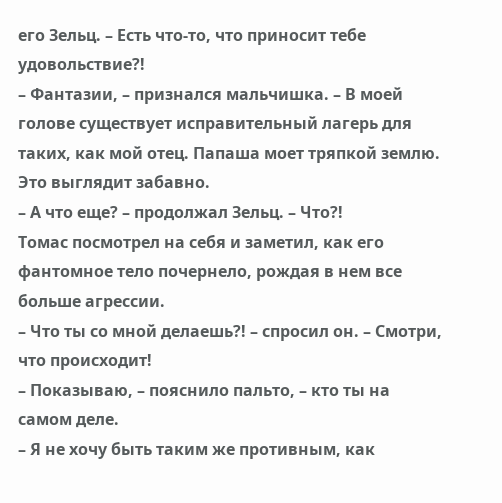его Зельц. – Есть что-то, что приносит тебе удовольствие?!
– Фантазии, – признался мальчишка. – В моей голове существует исправительный лагерь для таких, как мой отец. Папаша моет тряпкой землю. Это выглядит забавно.
– А что еще? – продолжал Зельц. – Что?!
Томас посмотрел на себя и заметил, как его фантомное тело почернело, рождая в нем все больше агрессии.
– Что ты со мной делаешь?! – спросил он. – Смотри, что происходит!
– Показываю, – пояснило пальто, – кто ты на самом деле.
– Я не хочу быть таким же противным, как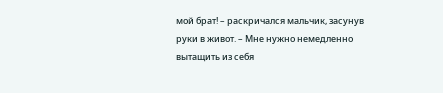мой брат! – раскричался мальчик, засунув руки в живот. – Мне нужно немедленно вытащить из себя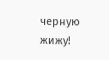черную жижу!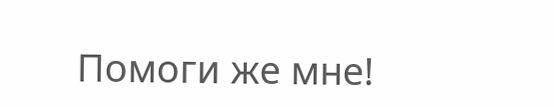Помоги же мне!